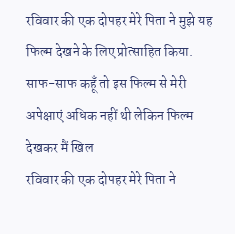रविवार की एक दोपहर मेरे पिता ने मुझे यह फिल्म देखने के लिए प्रोत्साहित किया. साफ-साफ कहूँ तो इस फिल्म से मेरी अपेक्षाएं अधिक नहीं थी लेकिन फिल्म देखकर मैं खिल
रविवार की एक दोपहर मेरे पिता ने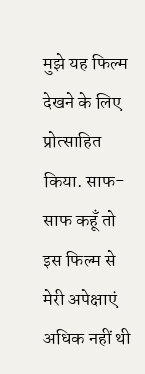मुझे यह फिल्म देखने के लिए प्रोत्साहित किया. साफ-साफ कहूँ तो इस फिल्म से मेरी अपेक्षाएं अधिक नहीं थी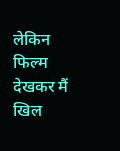लेकिन फिल्म देखकर मैं खिल